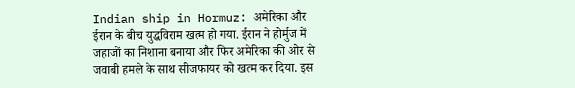Indian ship in Hormuz: अमेरिका और ईरान के बीच युद्धविराम खत्म हो गया. ईरान ने होर्मुज में जहाजों का निशाना बनाया और फिर अमेरिका की ओर से जवाबी हमले के साथ सीजफायर को खत्म कर दिया. इस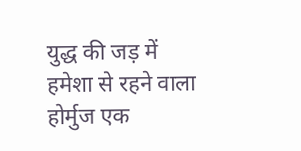युद्ध की जड़ में हमेशा से रहने वाला होर्मुज एक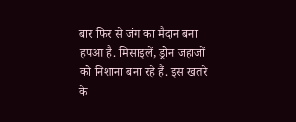बार फिर से जंग का मैदान बना हपआ है. मिसाइलें, ड्रोन जहाजों को निशाना बना रहे हैं. इस खतरे के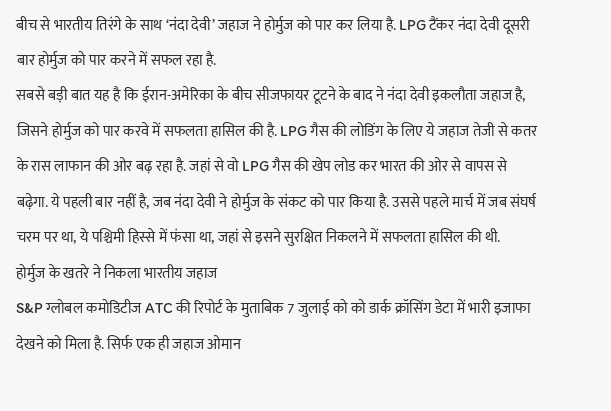बीच से भारतीय तिरंगे के साथ ‘नंदा देवी’ जहाज ने होर्मुज को पार कर लिया है. LPG टैंकर नंदा देवी दूसरी बार होर्मुज को पार करने में सफल रहा है.
सबसे बड़ी बात यह है कि ईरान-अमेरिका के बीच सीजफायर टूटने के बाद ने नंदा देवी इकलौता जहाज है, जिसने होर्मुज को पार करवे में सफलता हासिल की है. LPG गैस की लोडिंग के लिए ये जहाज तेजी से कतर के रास लाफान की ओर बढ़ रहा है. जहां से वो LPG गैस की खेप लोड कर भारत की ओर से वापस से बढ़ेगा. ये पहली बार नहीं है, जब नंदा देवी ने होर्मुज के संकट को पार किया है. उससे पहले मार्च में जब संघर्ष चरम पर था, ये पश्चिमी हिस्से में फंसा था, जहां से इसने सुरक्षित निकलने में सफलता हासिल की थी.
होर्मुज के खतरे ने निकला भारतीय जहाज
S&P ग्लोबल कमोडिटीज ATC की रिपोर्ट के मुताबिक 7 जुलाई को को डार्क क्रॉसिंग डेटा में भारी इजाफा देखने को मिला है. सिर्फ एक ही जहाज ओमान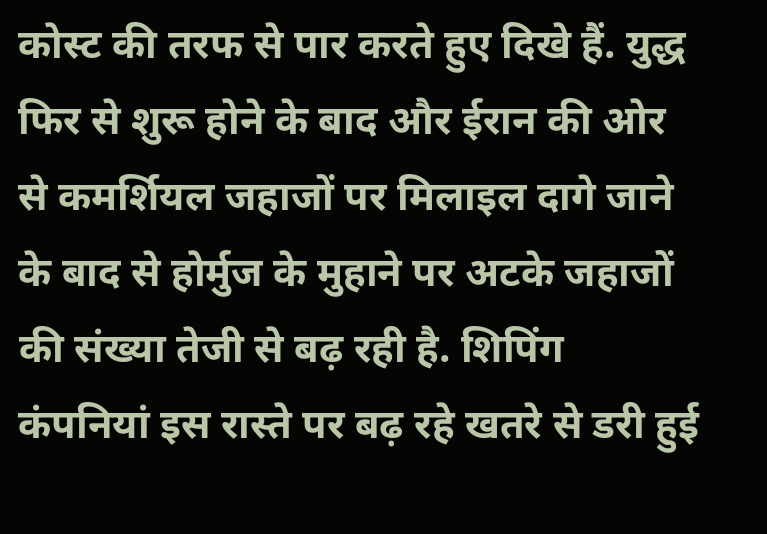कोस्ट की तरफ से पार करते हुए दिखे हैं. युद्ध फिर से शुरू होने के बाद और ईरान की ओर से कमर्शियल जहाजों पर मिलाइल दागे जाने के बाद से होर्मुज के मुहाने पर अटके जहाजों की संख्या तेजी से बढ़ रही है. शिपिंग कंपनियां इस रास्ते पर बढ़ रहे खतरे से डरी हुई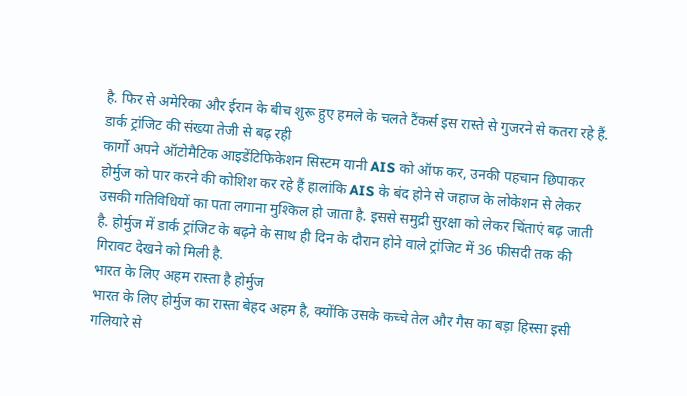है. फिर से अमेरिका और ईरान के बीच शुरू हुए हमले के चलते टैंकर्स इस रास्ते से गुजरने से कतरा रहे हैं.
डार्क ट्रांजिट की संख्या तेजी से बढ़ रही
कार्गो अपने ऑटोमैटिक आइडेंटिफिकेशन सिस्टम यानी AIS को ऑफ कर, उनकी पहचान छिपाकर होर्मुज को पार करने की कोशिश कर रहे हैं हालांकि AIS के बंद होने से जहाज के लोकेशन से लेकर उसकी गतिविधियों का पता लगाना मुश्किल हो जाता है. इससे समुद्री सुरक्षा को लेकर चिंताएं बढ़ जाती है. होर्मुज में डार्क ट्रांजिट के बढ़ने के साथ ही दिन के दौरान होने वाले ट्रांजिट में 36 फीसदी तक की गिरावट देखने को मिली है.
भारत के लिए अहम रास्ता है होर्मुज
भारत के लिए होर्मुज का रास्ता बेहद अहम है, क्योंकि उसके कच्चे तेल और गैस का बड़ा हिस्सा इसी गलियारे से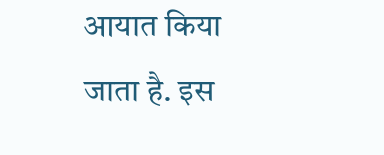आयात किया जाता है. इस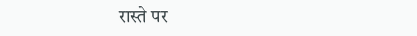रास्ते पर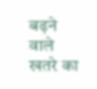बढ़ने वाले खतरे का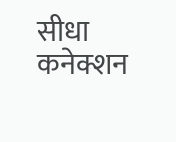सीधा कनेक्शन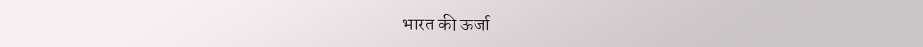भारत की ऊर्जा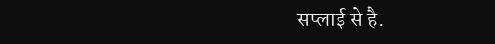सप्लाई से है.